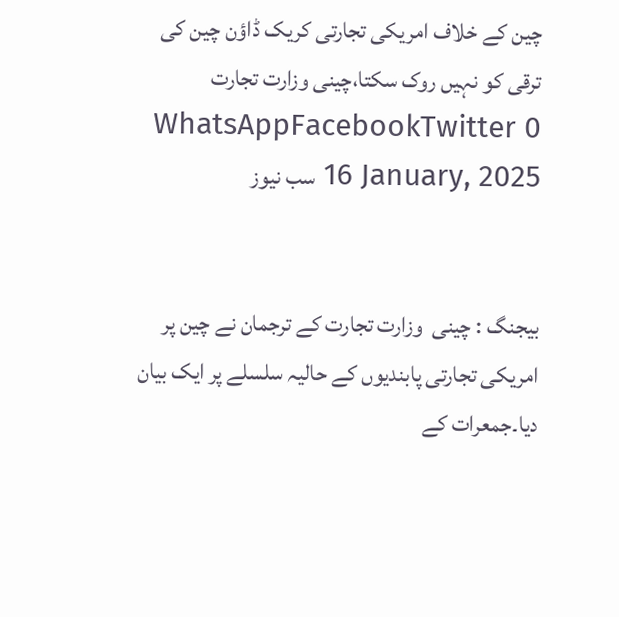چین کے خلاف امریکی تجارتی کریک ڈاؤن چین کی ترقی کو نہیں روک سکتا،چینی وزارت تجارت WhatsAppFacebookTwitter 0 16 January, 2025 سب نیوز


بیجنگ : چینی  وزارت تجارت کے ترجمان نے چین پر امریکی تجارتی پابندیوں کے حالیہ سلسلے پر ایک بیان دیا۔جمعرات کے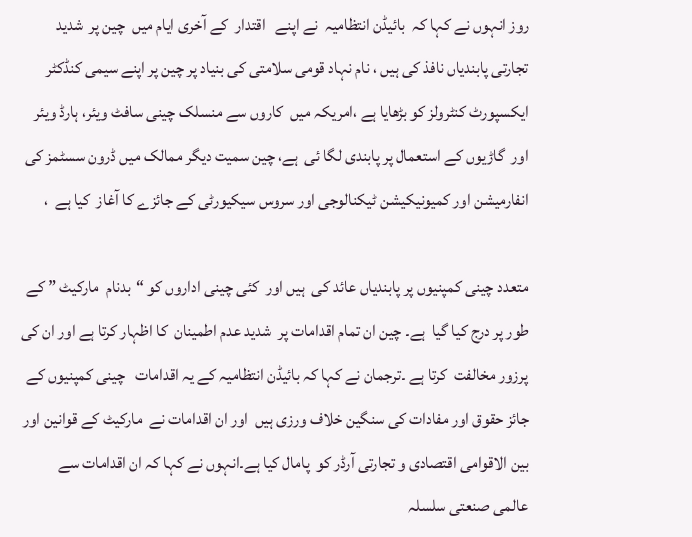روز انہوں نے کہا کہ  بائیڈن انتظامیہ  نے اپنے   اقتدار  کے آخری ایام میں  چین پر  شدید تجارتی پابندیاں نافذ کی ہیں ، نام نہاد قومی سلامتی کی بنیاد پر چین پر اپنے سیمی کنڈکٹر ایکسپورٹ کنٹرولز کو بڑھایا ہے ،امریکہ میں  کاروں سے منسلک چینی سافٹ ویئر، ہارڈ ویئر اور  گاڑیوں کے استعمال پر پابندی لگا ئی  ہے، چین سمیت دیگر ممالک میں ڈرون سسٹمز کی انفارمیشن اور کمیونیکیشن ٹیکنالوجی اور سروس سیکیورٹی کے جائزے کا آغاز  کیا ہے  ،

متعدد چینی کمپنیوں پر پابندیاں عائد کی  ہیں اور  کئی چینی اداروں کو “بدنام  مارکیٹ ” کے طور پر درج کیا گیا  ہے۔ چین ان تمام اقدامات پر  شدید عدم اطمینان  کا اظہار کرتا ہے اور ان کی  پرزور مخالفت  کرتا ہے ۔ترجمان نے کہا کہ بائیڈن انتظامیہ کے یہ اقدامات   چینی کمپنیوں کے جائز حقوق اور مفادات کی سنگین خلاف ورزی ہیں  اور ان اقدامات نے  مارکیٹ کے قوانین اور بین الاقوامی اقتصادی و تجارتی آرڈر کو  پامال کیا ہے۔انہوں نے کہا کہ ان اقدامات سے  عالمی صنعتی سلسلہ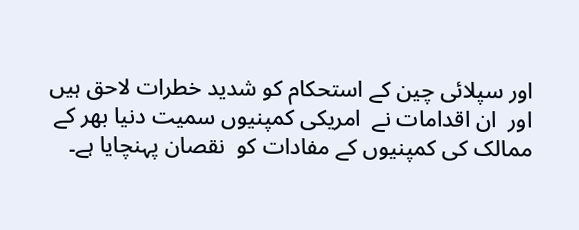اور سپلائی چین کے استحکام کو شدید خطرات لاحق ہیں اور  ان اقدامات نے  امریکی کمپنیوں سمیت دنیا بھر کے ممالک کی کمپنیوں کے مفادات کو  نقصان پہنچایا ہے۔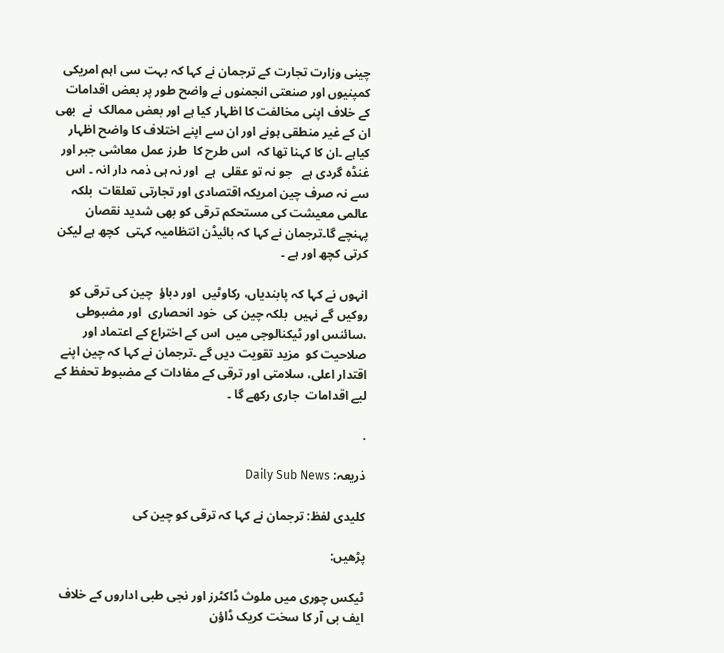چینی وزارت تجارت کے ترجمان نے کہا کہ بہت سی اہم امریکی کمپنیوں اور صنعتی انجمنوں نے واضح طور پر بعض اقدامات کے خلاف اپنی مخالفت کا اظہار کیا ہے اور بعض ممالک  نے  بھی ان کے غیر منطقی ہونے اور ان سے اپنے اختلاف کا واضح اظہار کیاہے ۔ان کا کہنا تھا کہ  اس طرح کا  طرز عمل معاشی جبر اور غنڈہ گردی ہے   جو نہ تو عقلی  ہے  اور نہ ہی ذمہ دار انہ ۔ اس سے نہ صرف چین امریکہ اقتصادی اور تجارتی تعلقات  بلکہ عالمی معیشت کی مستحکم ترقی کو بھی شدید نقصان پہنچے گا۔ترجمان نے کہا کہ بائیڈن انتظامیہ کہتی  کچھ ہے لیکن کرتی کچھ اور ہے ۔

انہوں نے کہا کہ پابندیاں، رکاوٹیں  اور دباؤ  چین کی ترقی کو  روکیں گے نہیں  بلکہ چین کی  خود انحصاری  اور مضبوطی ،سائنس اور ٹیکنالوجی میں  اس کے اختراع کے اعتماد اور صلاحیت کو  مزید تقویت دیں گے ۔ترجمان نے کہا کہ چین اپنے  اقتدار اعلی، سلامتی اور ترقی کے مفادات کے مضبوط تحفظ کے لیے اقدامات  جاری رکھے گا ۔

.

ذریعہ: Daily Sub News

کلیدی لفظ: ترجمان نے کہا کہ ترقی کو چین کی

پڑھیں:

ٹیکس چوری میں ملوث ڈاکٹرز اور نجی طبی اداروں کے خلاف ایف بی آر کا سخت کریک ڈاؤن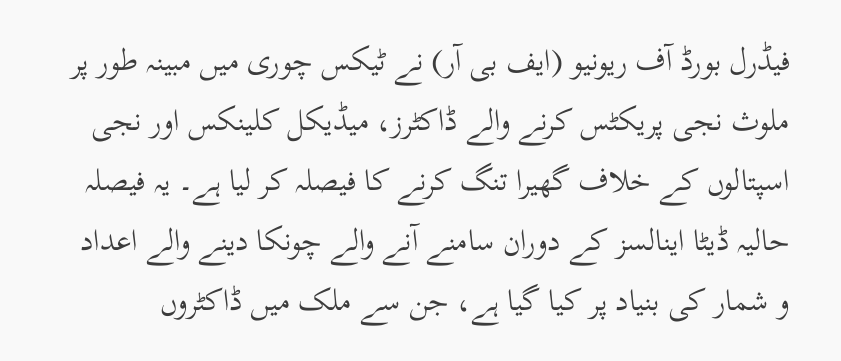فیڈرل بورڈ آف ریونیو (ایف بی آر) نے ٹیکس چوری میں مبینہ طور پر ملوث نجی پریکٹس کرنے والے ڈاکٹرز، میڈیکل کلینکس اور نجی اسپتالوں کے خلاف گھیرا تنگ کرنے کا فیصلہ کر لیا ہے۔ یہ فیصلہ حالیہ ڈیٹا اینالسز کے دوران سامنے آنے والے چونکا دینے والے اعداد و شمار کی بنیاد پر کیا گیا ہے، جن سے ملک میں ڈاکٹروں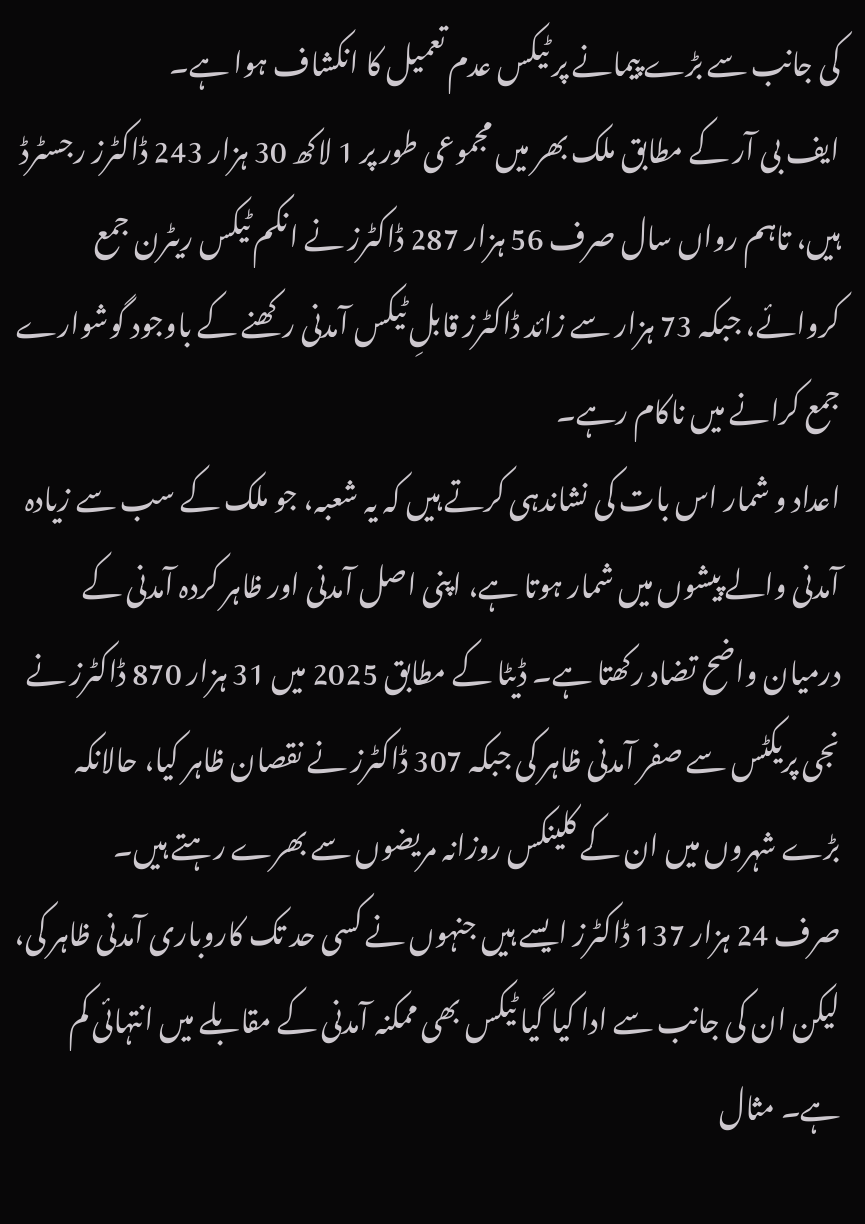کی جانب سے بڑے پیمانے پر ٹیکس عدم تعمیل کا انکشاف ہوا ہے۔
ایف بی آر کے مطابق ملک بھر میں مجموعی طور پر 1 لاکھ 30 ہزار 243 ڈاکٹرز رجسٹرڈ ہیں، تاہم رواں سال صرف 56 ہزار 287 ڈاکٹرز نے انکم ٹیکس ریٹرن جمع کروائے، جبکہ 73 ہزار سے زائد ڈاکٹرز قابلِ ٹیکس آمدنی رکھنے کے باوجود گوشوارے جمع کرانے میں ناکام رہے۔
اعداد و شمار اس بات کی نشاندہی کرتے ہیں کہ یہ شعبہ، جو ملک کے سب سے زیادہ آمدنی والے پیشوں میں شمار ہوتا ہے، اپنی اصل آمدنی اور ظاہر کردہ آمدنی کے درمیان واضح تضاد رکھتا ہے۔ ڈیٹا کے مطابق 2025 میں 31 ہزار 870 ڈاکٹرز نے نجی پریکٹس سے صفر آمدنی ظاہر کی جبکہ 307 ڈاکٹرز نے نقصان ظاہر کیا، حالانکہ بڑے شہروں میں ان کے کلینکس روزانہ مریضوں سے بھرے رہتے ہیں۔
صرف 24 ہزار 137 ڈاکٹرز ایسے ہیں جنہوں نے کسی حد تک کاروباری آمدنی ظاہر کی، لیکن ان کی جانب سے ادا کیا گیا ٹیکس بھی ممکنہ آمدنی کے مقابلے میں انتہائی کم ہے۔ مثال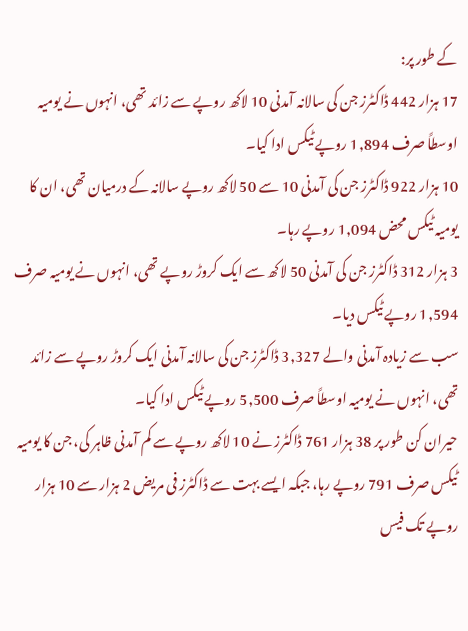کے طور پر:
17 ہزار 442 ڈاکٹرز جن کی سالانہ آمدنی 10 لاکھ روپے سے زائد تھی، انہوں نے یومیہ اوسطاً صرف 1,894 روپے ٹیکس ادا کیا۔
10 ہزار 922 ڈاکٹرز جن کی آمدنی 10 سے 50 لاکھ روپے سالانہ کے درمیان تھی، ان کا یومیہ ٹیکس محض 1,094 روپے رہا۔
3 ہزار 312 ڈاکٹرز جن کی آمدنی 50 لاکھ سے ایک کروڑ روپے تھی، انہوں نے یومیہ صرف 1,594 روپے ٹیکس دیا۔
سب سے زیادہ آمدنی والے 3,327 ڈاکٹرز جن کی سالانہ آمدنی ایک کروڑ روپے سے زائد تھی، انہوں نے یومیہ اوسطاً صرف 5,500 روپے ٹیکس ادا کیا۔
حیران کن طور پر 38 ہزار 761 ڈاکٹرز نے 10 لاکھ روپے سے کم آمدنی ظاہر کی، جن کا یومیہ ٹیکس صرف 791 روپے رہا، جبکہ ایسے بہت سے ڈاکٹرز فی مریض 2 ہزار سے 10 ہزار روپے تک فیس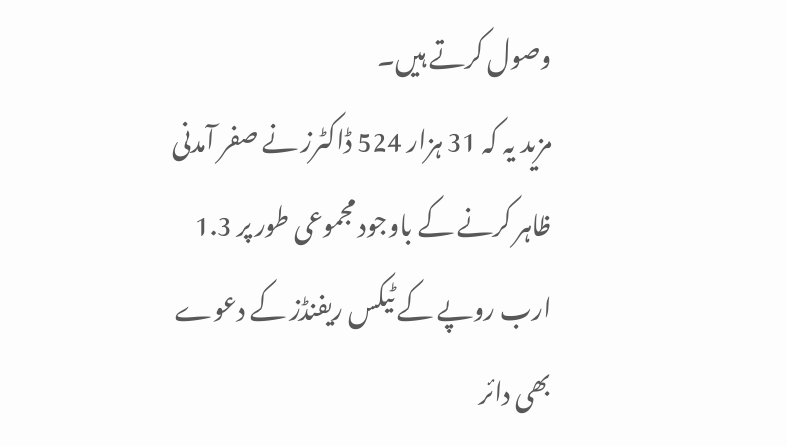وصول کرتے ہیں۔
مزید یہ کہ 31 ہزار 524 ڈاکٹرز نے صفر آمدنی ظاہر کرنے کے باوجود مجموعی طور پر 1.3 ارب روپے کے ٹیکس ریفنڈز کے دعوے بھی دائر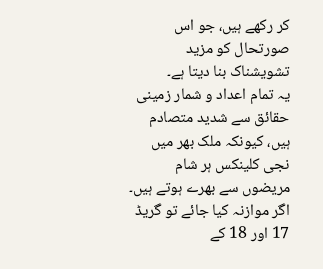کر رکھے ہیں، جو اس صورتحال کو مزید تشویشناک بنا دیتا ہے۔
یہ تمام اعداد و شمار زمینی حقائق سے شدید متصادم ہیں، کیونکہ ملک بھر میں نجی کلینکس ہر شام مریضوں سے بھرے ہوتے ہیں۔ اگر موازنہ کیا جائے تو گریڈ 17 اور 18 کے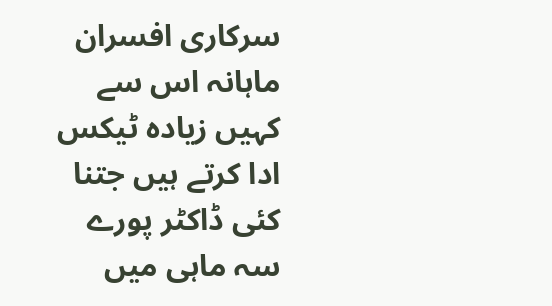سرکاری افسران ماہانہ اس سے کہیں زیادہ ٹیکس ادا کرتے ہیں جتنا کئی ڈاکٹر پورے سہ ماہی میں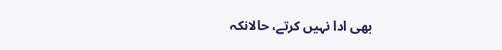بھی ادا نہیں کرتے، حالانکہ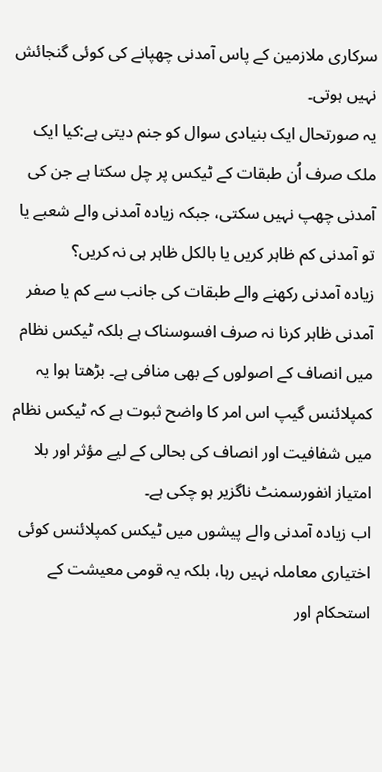سرکاری ملازمین کے پاس آمدنی چھپانے کی کوئی گنجائش نہیں ہوتی۔
یہ صورتحال ایک بنیادی سوال کو جنم دیتی ہے:کیا ایک ملک صرف اُن طبقات کے ٹیکس پر چل سکتا ہے جن کی آمدنی چھپ نہیں سکتی، جبکہ زیادہ آمدنی والے شعبے یا تو آمدنی کم ظاہر کریں یا بالکل ظاہر ہی نہ کریں؟
زیادہ آمدنی رکھنے والے طبقات کی جانب سے کم یا صفر آمدنی ظاہر کرنا نہ صرف افسوسناک ہے بلکہ ٹیکس نظام میں انصاف کے اصولوں کے بھی منافی ہے۔ بڑھتا ہوا یہ کمپلائنس گیپ اس امر کا واضح ثبوت ہے کہ ٹیکس نظام میں شفافیت اور انصاف کی بحالی کے لیے مؤثر اور بلا امتیاز انفورسمنٹ ناگزیر ہو چکی ہے۔
اب زیادہ آمدنی والے پیشوں میں ٹیکس کمپلائنس کوئی اختیاری معاملہ نہیں رہا، بلکہ یہ قومی معیشت کے استحکام اور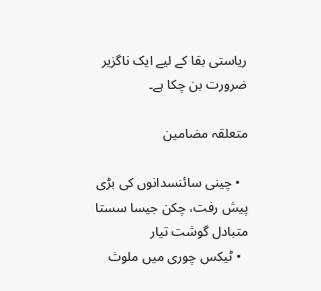ریاستی بقا کے لیے ایک ناگزیر ضرورت بن چکا ہے۔

متعلقہ مضامین

  • چینی سائنسدانوں کی بڑی پیش رفت، چکن جیسا سستا متبادل گوشت تیار
  • ٹیکس چوری میں ملوث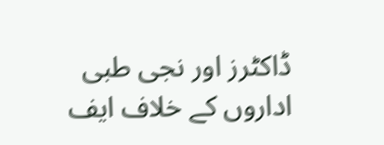ڈاکٹرز اور نجی طبی اداروں کے خلاف ایف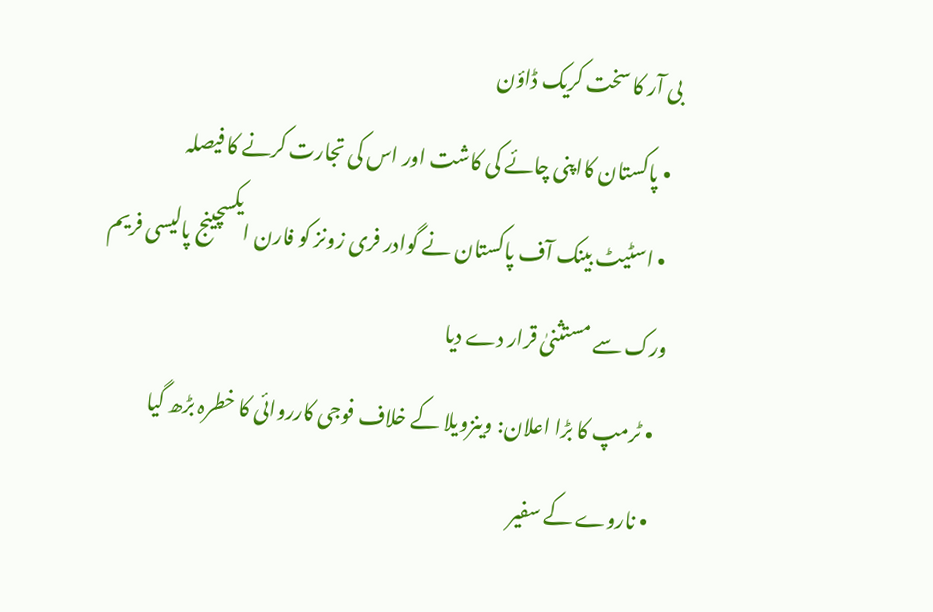بی آر کا سخت کریک ڈاؤن
  • پاکستان کااپنی چائے کی کاشت اور اس کی تجارت کرنے کا فیصلہ
  • اسٹیٹ بینک آف پاکستان نے گوادر فری زونز کو فارن ایکسچینج پالیسی فریم ورک سے مستثنیٰ قرار دے دیا
  • ٹرمپ کا بڑا اعلان: وینزویلا کے خلاف فوجی کارروائی کا خطرہ بڑھ گیا
  • ناروے کے سفیر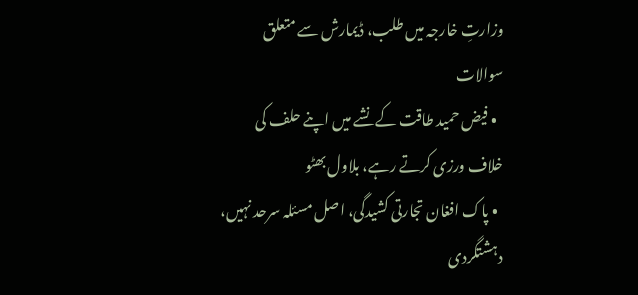وزارتِ خارجہ میں طلب، ڈیمارش سے متعلق سوالات
  • فیض حمید طاقت کے نشے میں اپنے حلف کی خلاف ورزی کرتے رہے، بلاول بھٹو
  • پاک افغان تجارتی کشیدگی، اصل مسئلہ سرحد نہیں، دہشتگردی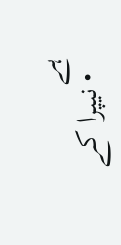ہے
  • نیپرا کے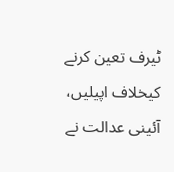ٹیرف تعین کرنے کیخلاف اپیلیں، آئینی عدالت نے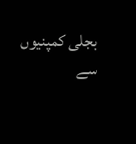بجلی کمپنیوں سے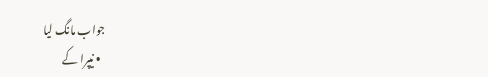جواب مانگ لیا
  • نیپرا کے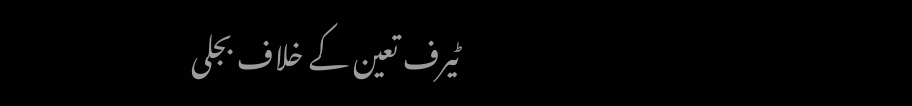ٹیرف تعین کے خلاف بجلی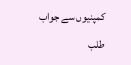کمپنیوں سے جواب طلب